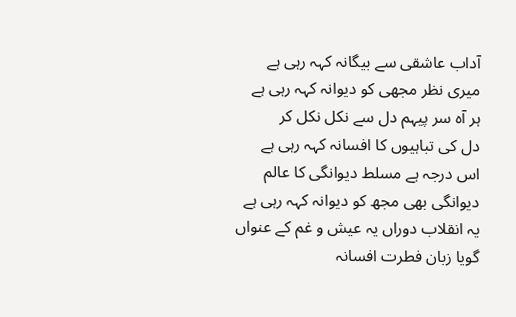آداب عاشقی سے بیگانہ کہہ رہی ہے
میری نظر مجھی کو دیوانہ کہہ رہی ہے
ہر آہ سر پیہم دل سے نکل نکل کر
دل کی تباہیوں کا افسانہ کہہ رہی ہے
اس درجہ ہے مسلط دیوانگی کا عالم
دیوانگی بھی مجھ کو دیوانہ کہہ رہی ہے
یہ انقلاب دوراں یہ عیش و غم کے عنواں
گویا زبان فطرت افسانہ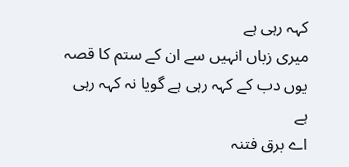کہہ رہی ہے
میری زباں انہیں سے ان کے ستم کا قصہ
یوں دب کے کہہ رہی ہے گویا نہ کہہ رہی ہے
اے برق فتنہ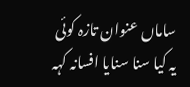ساماں عنوان تازہ کوئی
یہ کیا سنا سنایا افسانہ کہہ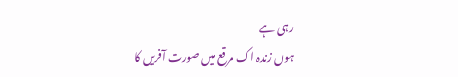رہی ہے
ہوں زندہ اک مرقع میں صورت آفریں کا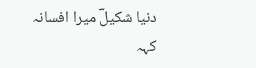دنیا شکیلؔ میرا افسانہ کہہ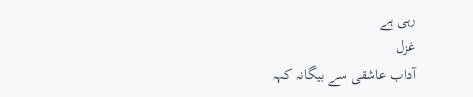رہی ہے
غزل
آداب عاشقی سے بیگانہ کہہ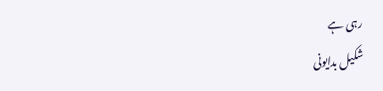رہی ہے
شکیل بدایونی